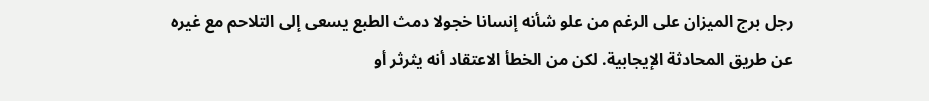رجل برج الميزان على الرغم من علو شأنه إنسانا خجولا دمث الطبع يسعى إلى التلاحم مع غيره عن طريق المحادثة الإيجابية. لكن من الخطأ الاعتقاد أنه يثرثر أو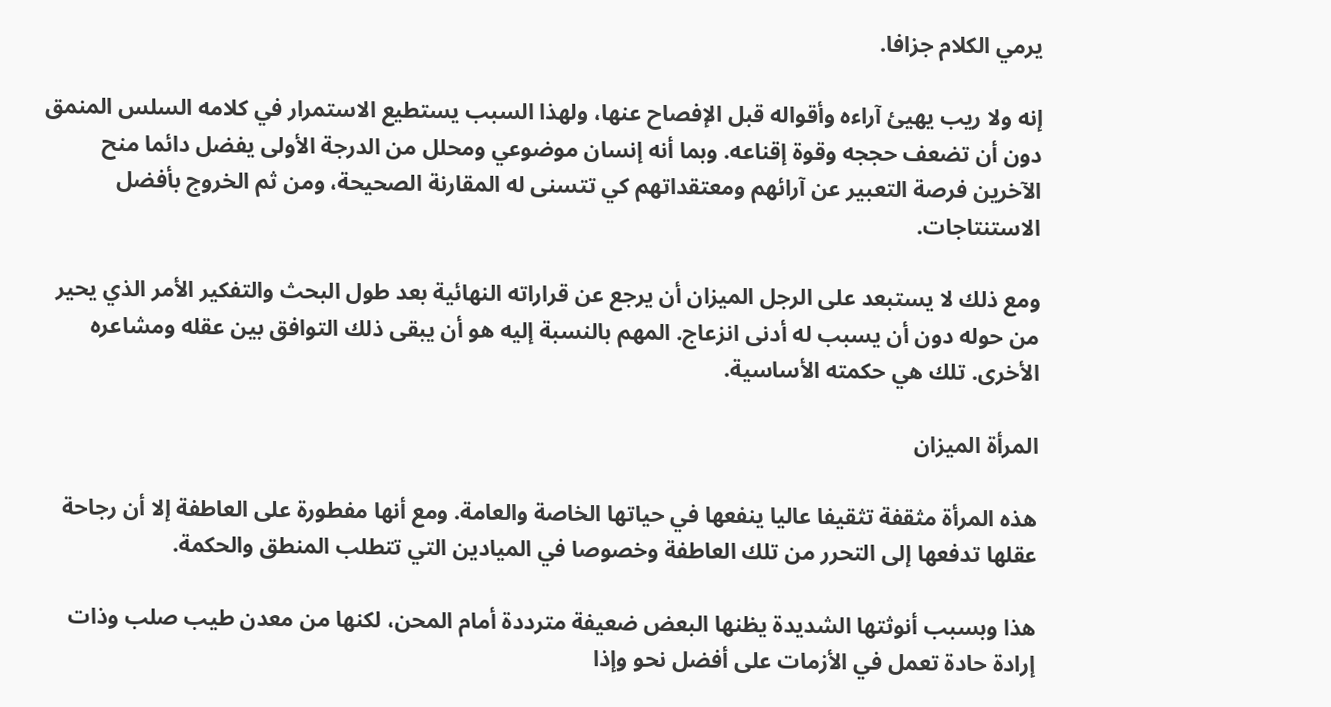يرمي الكلام جزافا.

إنه ولا ريب يهيئ آراءه وأقواله قبل الإفصاح عنها، ولهذا السبب يستطيع الاستمرار في كلامه السلس المنمق دون أن تضعف حججه وقوة إقناعه. وبما أنه إنسان موضوعي ومحلل من الدرجة الأولى يفضل دائما منح الآخرين فرصة التعبير عن آرائهم ومعتقداتهم كي تتسنى له المقارنة الصحيحة، ومن ثم الخروج بأفضل الاستنتاجات.

ومع ذلك لا يستبعد على الرجل الميزان أن يرجع عن قراراته النهائية بعد طول البحث والتفكير الأمر الذي يحير من حوله دون أن يسبب له أدنى انزعاج. المهم بالنسبة إليه هو أن يبقى ذلك التوافق بين عقله ومشاعره الأخرى. تلك هي حكمته الأساسية.

المرأة الميزان

هذه المرأة مثقفة تثقيفا عاليا ينفعها في حياتها الخاصة والعامة. ومع أنها مفطورة على العاطفة إلا أن رجاحة عقلها تدفعها إلى التحرر من تلك العاطفة وخصوصا في الميادين التي تتطلب المنطق والحكمة.

هذا وبسبب أنوثتها الشديدة يظنها البعض ضعيفة مترددة أمام المحن، لكنها من معدن طيب صلب وذات إرادة حادة تعمل في الأزمات على أفضل نحو وإذا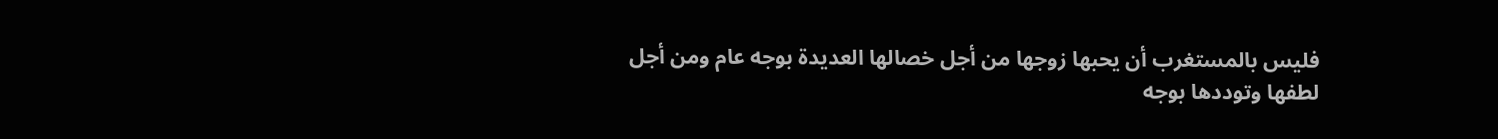فليس بالمستغرب أن يحبها زوجها من أجل خصالها العديدة بوجه عام ومن أجل لطفها وتوددها بوجه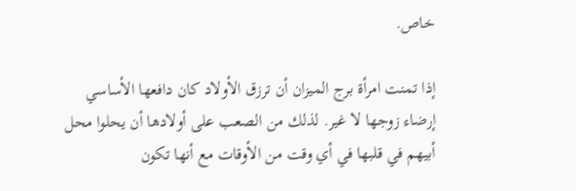خاص.

إذا تمنت امرأة برج الميزان أن ترزق الأولاد كان دافعها الأساسي إرضاء زوجها لا غير. لذلك من الصعب على أولادها أن يحلوا محل أبيهم في قلبها في أي وقت من الأوقات مع أنها تكون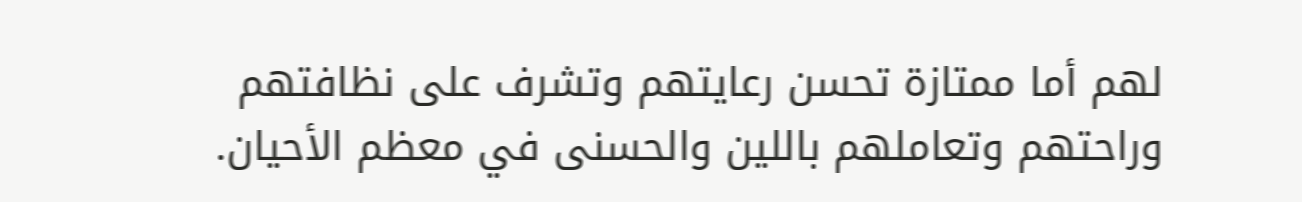لهم أما ممتازة تحسن رعايتهم وتشرف على نظافتهم وراحتهم وتعاملهم باللين والحسنى في معظم الأحيان.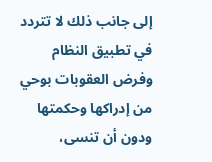إلى جانب ذلك لا تتردد في تطبيق النظام وفرض العقوبات بوحي من إدراكها وحكمتها ودون أن تنسى،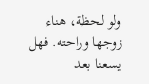ولو لحظة، هناء زوجها وراحته. فهل يسعنا بعد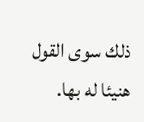ذلك سوى القول هنيئا له بها.